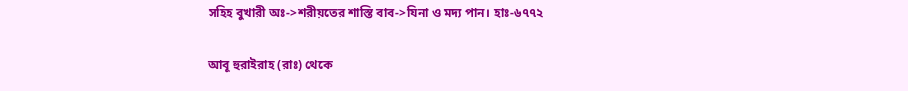সহিহ বুখারী অঃ->শরীয়তের শাস্তি বাব->যিনা ও মদ্য পান। হাঃ-৬৭৭২

আবূ হুরাইরাহ (রাঃ) থেকে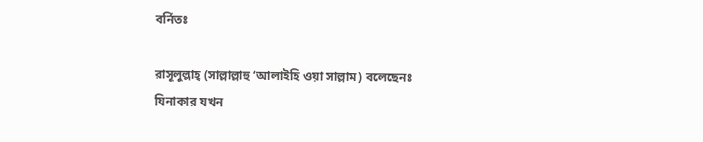বর্নিতঃ

রাসূলুল্লাহ্‌ (সাল্লাল্লাহু ‘আলাইহি ওয়া সাল্লাম) বলেছেনঃ যিনাকার যখন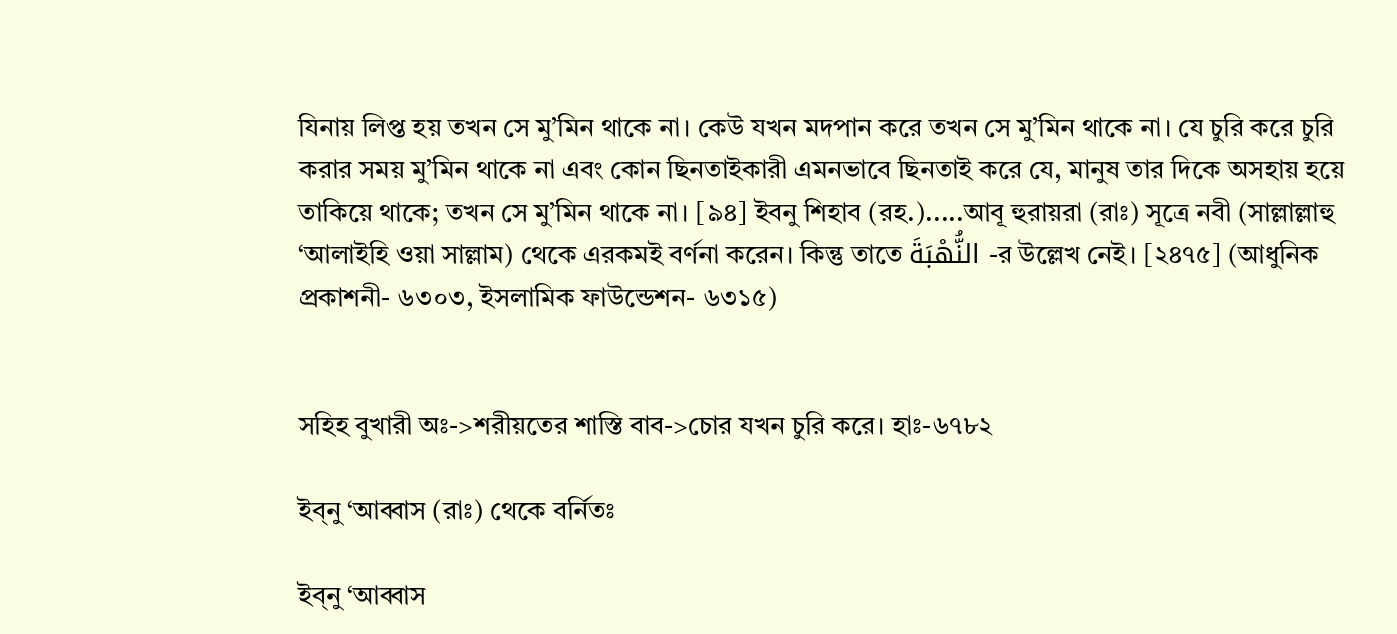যিনায় লিপ্ত হয় তখন সে মু’মিন থাকে না। কেউ যখন মদপান করে তখন সে মু’মিন থাকে না। যে চুরি করে চুরি করার সময় মু’মিন থাকে না এবং কোন ছিনতাইকারী এমনভাবে ছিনতাই করে যে, মানুষ তার দিকে অসহায় হয়ে তাকিয়ে থাকে; তখন সে মু’মিন থাকে না। [৯৪] ইবনু শিহাব (রহ.).....আবূ হুরায়রা (রাঃ) সূত্রে নবী (সাল্লাল্লাহু ‘আলাইহি ওয়া সাল্লাম) থেকে এরকমই বর্ণনা করেন। কিন্তু তাতে النُّهْبَةَ -র উল্লেখ নেই। [২৪৭৫] (আধুনিক প্রকাশনী- ৬৩০৩, ইসলামিক ফাউন্ডেশন- ৬৩১৫)


সহিহ বুখারী অঃ->শরীয়তের শাস্তি বাব->চোর যখন চুরি করে। হাঃ-৬৭৮২

ইব্‌নু ‘আব্বাস (রাঃ) থেকে বর্নিতঃ

ইব্‌নু ‘আব্বাস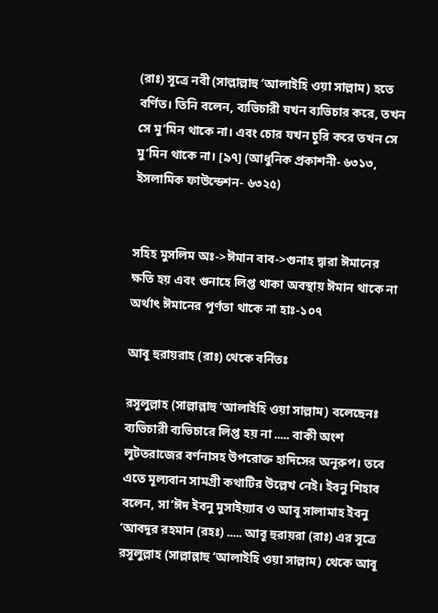(রাঃ) সূত্রে নবী (সাল্লাল্লাহু ‘আলাইহি ওয়া সাল্লাম) হতে বর্ণিত। তিনি বলেন, ব্যভিচারী যখন ব্যভিচার করে, তখন সে মু’মিন থাকে না। এবং চোর যখন চুরি করে তখন সে মু’মিন থাকে না। [৯৭] (আধুনিক প্রকাশনী- ৬৩১৩, ইসলামিক ফাউন্ডেশন- ৬৩২৫)


সহিহ মুসলিম অঃ->ঈমান বাব->গুনাহ দ্বারা ঈমানের ক্ষতি হয় এবং গুনাহে লিপ্ত থাকা অবস্থায় ঈমান থাকে না অর্থাৎ ঈমানের পূর্ণতা থাকে না হাঃ-১০৭

আবূ হুরায়রাহ (রাঃ) থেকে বর্নিতঃ

রসূলুল্লাহ (সাল্লাল্লাহু ‘আলাইহি ওয়া সাল্লাম) বলেছেনঃ ব্যভিচারী ব্যভিচারে লিপ্ত হয় না ..... বাকী অংশ লুটতরাজের বর্ণনাসহ উপরোক্ত হাদিসের অনূরুপ। তবে এতে মূল্যবান সামগ্রী কথাটির উল্লেখ নেই। ইবনু শিহাব বলেন, সা’ঈদ ইবনু মুসাইয়্যাব ও আবূ সালামাহ ইবনু ‘আবদুর রহমান (রহঃ) ..... আবূ হুরায়রা (রাঃ) এর সূত্রে রসূলুল্লাহ (সাল্লাল্লাহু ‘আলাইহি ওয়া সাল্লাম) থেকে আবূ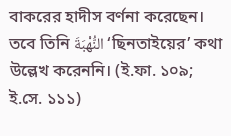বাকরের হাদীস বর্ণনা করেছেন। তবে তিনি النُّهْبَةَ ‘ছিনতাইয়ের’ কথা উল্লেখ করেননি। (ই.ফা. ১০৯; ই.সে. ১১১)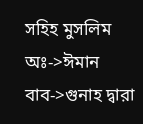সহিহ মুসলিম অঃ->ঈমান বাব->গুনাহ দ্বারা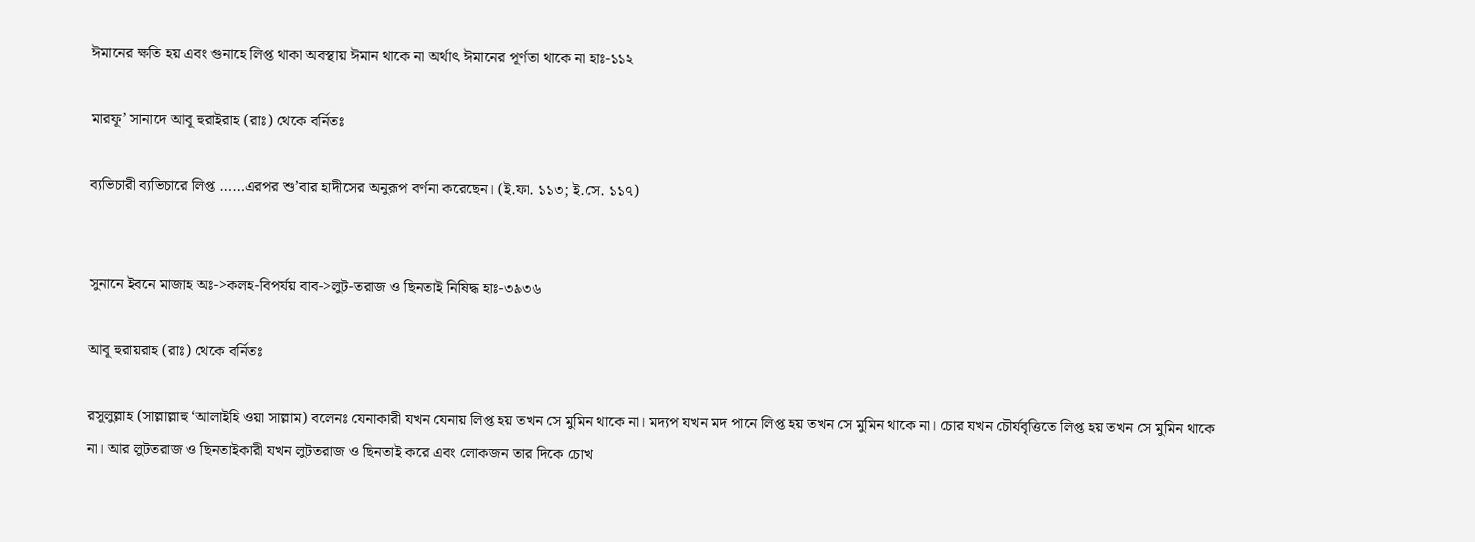ঈমানের ক্ষতি হয় এবং গুনাহে লিপ্ত থাকা অবস্থায় ঈমান থাকে না অর্থাৎ ঈমানের পূর্ণতা থাকে না হাঃ-১১২

মারফূ’ সানাদে আবূ হুরাইরাহ (রাঃ) থেকে বর্নিতঃ

ব্যভিচারী ব্যভিচারে লিপ্ত ……এরপর শু’বার হাদীসের অনুরূপ বর্ণনা করেছেন। (ই.ফা. ১১৩; ই.সে. ১১৭)


সুনানে ইবনে মাজাহ অঃ->কলহ-বিপর্যয় বাব->লুট-তরাজ ও ছিনতাই নিষিদ্ধ হাঃ-৩৯৩৬

আবূ হুরায়রাহ (রাঃ) থেকে বর্নিতঃ

রসূলুল্লাহ (সাল্লাল্লাহু ‘আলাইহি ওয়া সাল্লাম) বলেনঃ যেনাকারী যখন যেনায় লিপ্ত হয় তখন সে মুমিন থাকে না। মদ্যপ যখন মদ পানে লিপ্ত হয় তখন সে মুমিন থাকে না। চোর যখন চৌর্যবৃত্তিতে লিপ্ত হয় তখন সে মুমিন থাকে না। আর লুটতরাজ ও ছিনতাইকারী যখন লুটতরাজ ও ছিনতাই করে এবং লোকজন তার দিকে চোখ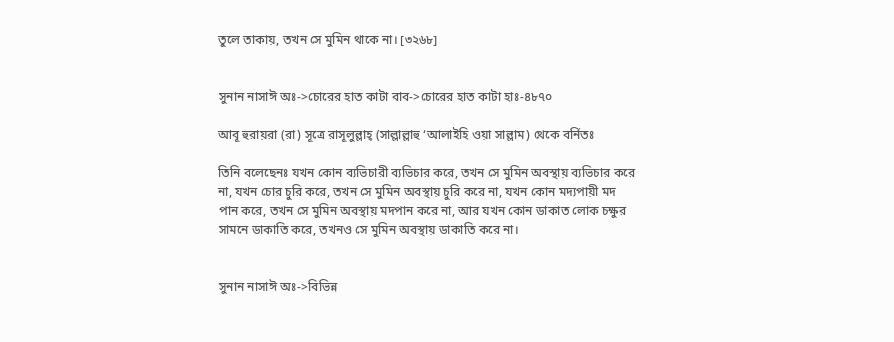তুলে তাকায়, তখন সে মুমিন থাকে না। [৩২৬৮]


সুনান নাসাঈ অঃ->চোরের হাত কাটা বাব->চোরের হাত কাটা হাঃ-৪৮৭০

আবূ হুরায়রা (রা) সূত্রে রাসূলুল্লাহ্‌ (সাল্লাল্লাহু ‘আলাইহি ওয়া সাল্লাম) থেকে বর্নিতঃ

তিনি বলেছেনঃ যখন কোন ব্যভিচারী ব্যভিচার করে, তখন সে মুমিন অবস্থায় ব্যভিচার করে না, যখন চোর চুরি করে, তখন সে মুমিন অবস্থায় চুরি করে না, যখন কোন মদ্যপায়ী মদ পান করে, তখন সে মুমিন অবস্থায় মদপান করে না, আর যখন কোন ডাকাত লোক চক্ষুর সামনে ডাকাতি করে, তখনও সে মুমিন অবস্থায় ডাকাতি করে না।


সুনান নাসাঈ অঃ->বিভিন্ন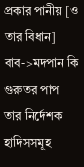প্রকার পানীয় [ও তার বিধান] বাব->মদপান কি গুরুতর পাপ তার নির্দেশক হাদিসসমূহ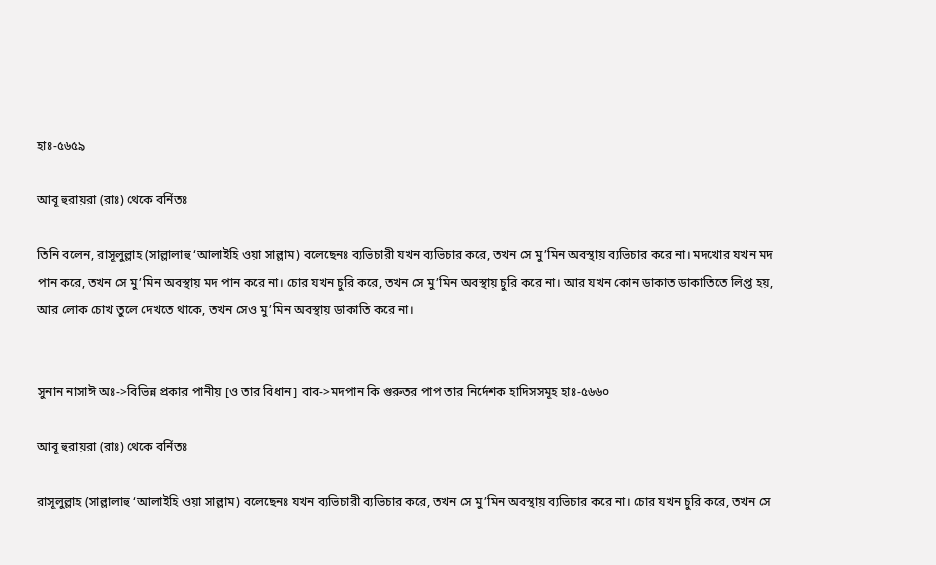হাঃ-৫৬৫৯

আবূ হুরায়রা (রাঃ) থেকে বর্নিতঃ

তিনি বলেন, রাসূলুল্লাহ (সাল্লালাহু ‘আলাইহি ওয়া সাল্লাম) বলেছেনঃ ব্যভিচারী যখন ব্যভিচার করে, তখন সে মু’মিন অবস্থায় ব্যভিচার করে না। মদখোর যখন মদ পান করে, তখন সে মু’মিন অবস্থায় মদ পান করে না। চোর যখন চুরি করে, তখন সে মু’মিন অবস্থায় চুরি করে না। আর যখন কোন ডাকাত ডাকাতিতে লিপ্ত হয়, আর লোক চোখ তুলে দেখতে থাকে, তখন সেও মু’মিন অবস্থায় ডাকাতি করে না।


সুনান নাসাঈ অঃ->বিভিন্ন প্রকার পানীয় [ও তার বিধান] বাব->মদপান কি গুরুতর পাপ তার নির্দেশক হাদিসসমূহ হাঃ-৫৬৬০

আবূ হুরায়রা (রাঃ) থেকে বর্নিতঃ

রাসূলুল্লাহ (সাল্লালাহু ‘আলাইহি ওয়া সাল্লাম) বলেছেনঃ যখন ব্যভিচারী ব্যভিচার করে, তখন সে মু’মিন অবস্থায় ব্যভিচার করে না। চোর যখন চুরি করে, তখন সে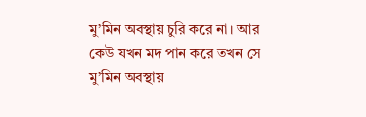মু’মিন অবস্থায় চুরি করে না। আর কেউ যখন মদ পান করে তখন সে মু’মিন অবস্থায়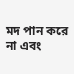মদ পান করে না এবং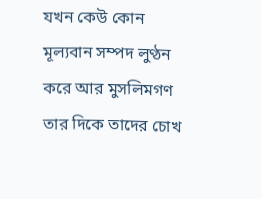যখন কেউ কোন মূল্যবান সম্পদ লুণ্ঠন করে আর মুসলিমগণ তার দিকে তাদের চোখ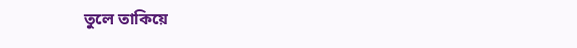তুলে তাকিয়ে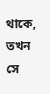থাকে, তখন সে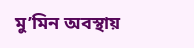মু’মিন অবস্থায়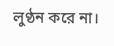লুণ্ঠন করে না।